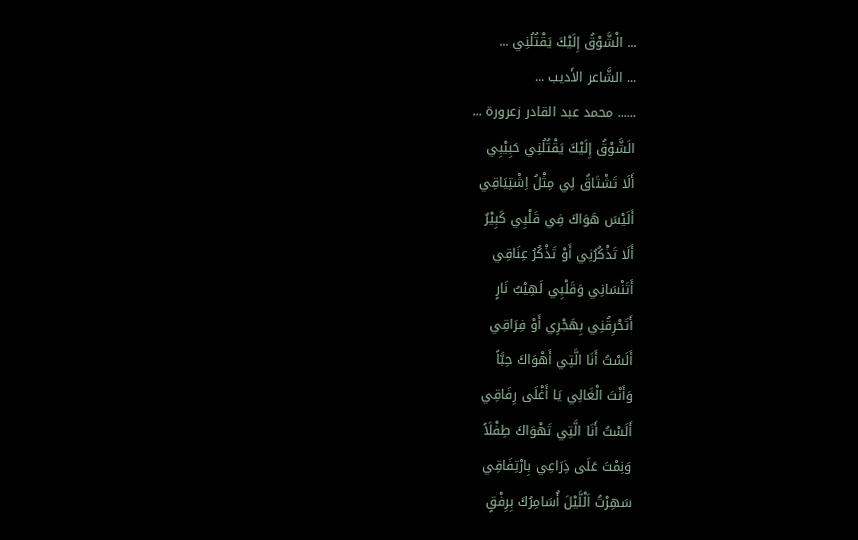... الْشَّوْقُ إِلَيْكَ يَقْتُلُنِي ...
... الشَّاعر الأَديب ...
...... محمد عبد القادر زعرورة ...
الَشَّوْقُ إِلَيْكَ يَقْتُلُنِي حَبِيْبِي
أَلَا تَشْتَاقُ لِي مِثْلُ اِشْتِيَاقِي
أَلَيْسَ هَوَاكَ فِي قَلْبِي كَبِيْرٌ
أَلَا تَذْكُرُنِي أَوْ تَذْكُرُ عِنَاقِي
أَتَنْسَانِي وَقَلْبِي لَهِيْبُ نَارٍ
أَتَحْرِقُنِي بِهَجْرِي أَوْ فِرَاقِي
أَلَسْتُ أَنَا الَّتِي أَهْوَاكَ حِبَّاً
وَأَنْتَ الْغَالِي يَا أَغْلَى رِفَاقِي
أَلَسْتُ أَنَا الَّتِي تَهْوَاكَ طِفْلَاً
وَنِمْتَ عَلَى ذِرَاعِي بِارْتِفَاقِي
سَهِرْتُ اَلْلَّيْلَ أُسَامِرُكَ بِرِفْقٍ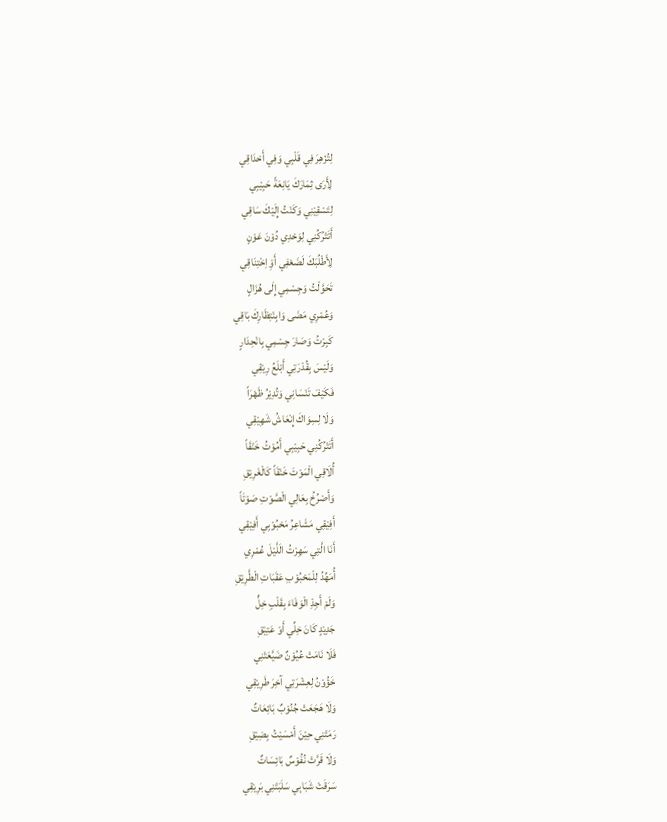لِتُزْهِرَ فِي قَلْبِي وَفِي أَحْدَاقِي
لِأَرَى ثِمَارَكَ يَانِعَةً حَبِيْبِي
لِتَسْقِيْنِي وَكَنْتُ إِلَيْكَ سَاقِي
أَتَتْرُكُنِي لِوَحْدِي دُوْنَ عَوْنٍ
لِأَطْلُبَكَ لَضَعْفِي أَوِْ اِخْتِنَاقِي
تَحَوَّلْتُ وَجِسْمِي إِلَى هُزَالٍ
وَعُمْرِي مَضَى وَابِنْتِظَارِكَ بَاقِي
كَبِرْتُ وَصَارَ جِسْمِي بِانْحِدَارٍ
وَلَيْسَ بِقُدْرَتِي أَبْلَعُ رِيْقِي
فَكَيْفَ تَنْسَانِي وَتُدِيْرُ ظَهْرَاً
وَلَا لِسِوَاكَ إِنْعَاشُ شَهِيْقِي
أَتَتْرُكُنِي حَبِيْبِي أَمُوْتُ خَنْقَاً
أُلَاقِي الْمَوْتَ خَنْقَاً كَالْغَرِيْقِ
وَأَصْرُخُ بِعَالِي الْصَّوْتِ صَوْتَاً
أَفِيْقِي مَشَاعِرُ مَحْبُوْبِي أَفِيْقِي
أَنَا الَّتِي سَهِرْتُ الَلَّيْلَ عُمْرِي
أُمَهِّدُ لِلْمَحْبُوْبِ عَقَبَاتِ الْطَّرِيْقِ
وَلَمْ أَجِدِْ الْوَفَاءَ بِقَلْبِ خِلٍّ
جَدِيْدٍ كَانَ خِلِّي أَوْ عَتِيْقِ
فَلَا نَامَتْ عُيُوْنٌ ضَيَّعَتْنِي
خَؤُوْنُ لِعِشْرَتِي آخِرَ طَرِيْقِي
وَلَا هَجَعَتْ جُنُوْبٌ بَائِعَاتٌ
رَمَتْنِي حِيْنَ أَمْسَيْتُ بِضِيْقِ
وَلَا قَرَّتْ نُفُوْسٌ بَائِسَاتٌ
سَرَقَتْ شَبَابِي سَلَبَتْنِي بَرِيْقِي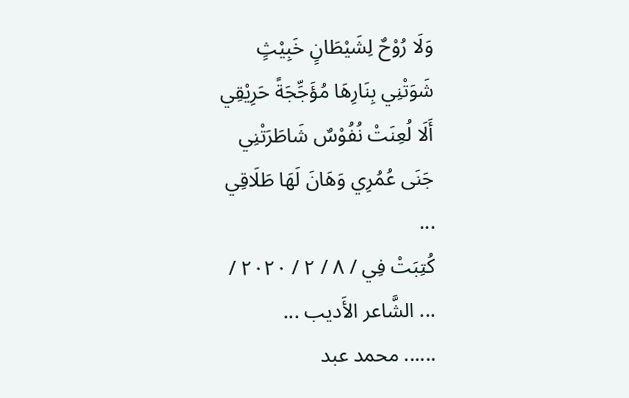وَلَا رُوْحٌ لِشَيْطَانٍ خَبِيْثٍ
شَوَتْنِي بِنَارِهَا مُؤَجِّجَةً حَرِيْقِي
أَلَا لُعِنَتْ نُفُوْسٌ شَاطَرَتْنِي
جَنَى عُمُرِي وَهَانَ لَهَا طَلَاقِي
...
كُتِبَتْ فِي / ٨ / ٢ / ٢٠٢٠ /
... الشَّاعر الأَديب ...
...... محمد عبد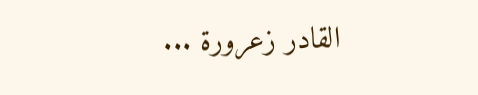القادر زعرورة ...